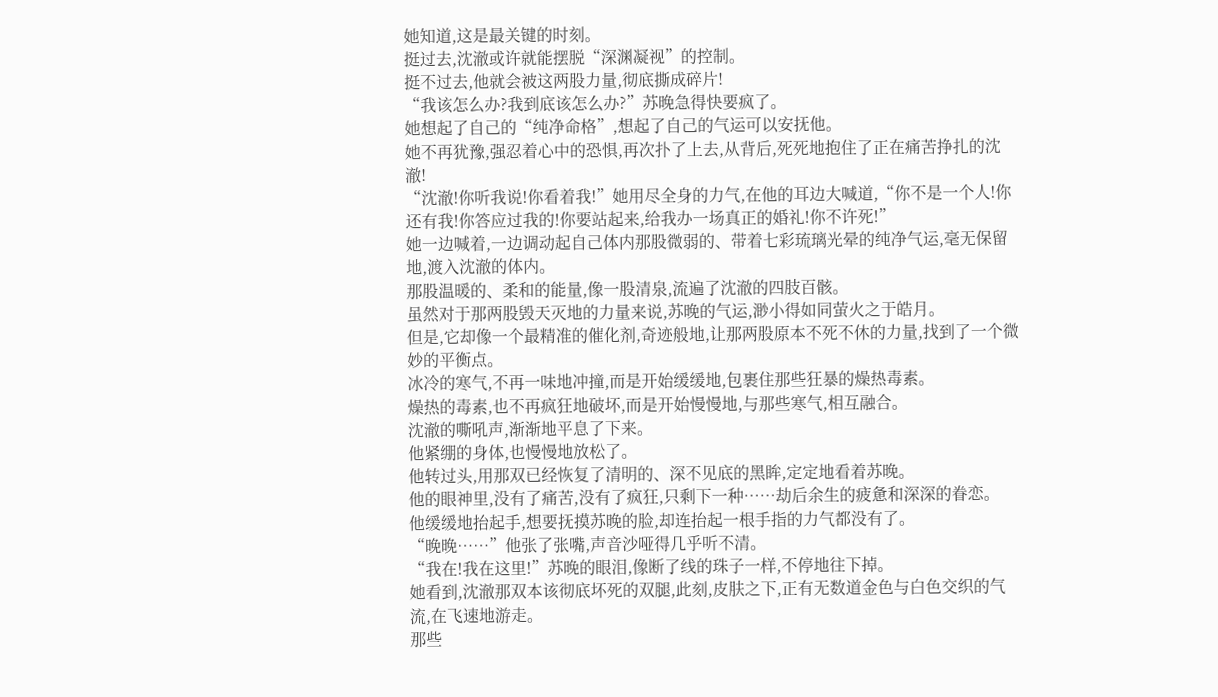她知道,这是最关键的时刻。
挺过去,沈澈或许就能摆脱“深渊凝视”的控制。
挺不过去,他就会被这两股力量,彻底撕成碎片!
“我该怎么办?我到底该怎么办?”苏晚急得快要疯了。
她想起了自己的“纯净命格”,想起了自己的气运可以安抚他。
她不再犹豫,强忍着心中的恐惧,再次扑了上去,从背后,死死地抱住了正在痛苦挣扎的沈澈!
“沈澈!你听我说!你看着我!”她用尽全身的力气,在他的耳边大喊道,“你不是一个人!你还有我!你答应过我的!你要站起来,给我办一场真正的婚礼!你不许死!”
她一边喊着,一边调动起自己体内那股微弱的、带着七彩琉璃光晕的纯净气运,毫无保留地,渡入沈澈的体内。
那股温暖的、柔和的能量,像一股清泉,流遍了沈澈的四肢百骸。
虽然对于那两股毁天灭地的力量来说,苏晚的气运,渺小得如同萤火之于皓月。
但是,它却像一个最精准的催化剂,奇迹般地,让那两股原本不死不休的力量,找到了一个微妙的平衡点。
冰冷的寒气,不再一味地冲撞,而是开始缓缓地,包裹住那些狂暴的燥热毒素。
燥热的毒素,也不再疯狂地破坏,而是开始慢慢地,与那些寒气,相互融合。
沈澈的嘶吼声,渐渐地平息了下来。
他紧绷的身体,也慢慢地放松了。
他转过头,用那双已经恢复了清明的、深不见底的黑眸,定定地看着苏晚。
他的眼神里,没有了痛苦,没有了疯狂,只剩下一种……劫后余生的疲惫和深深的眷恋。
他缓缓地抬起手,想要抚摸苏晚的脸,却连抬起一根手指的力气都没有了。
“晚晚……”他张了张嘴,声音沙哑得几乎听不清。
“我在!我在这里!”苏晚的眼泪,像断了线的珠子一样,不停地往下掉。
她看到,沈澈那双本该彻底坏死的双腿,此刻,皮肤之下,正有无数道金色与白色交织的气流,在飞速地游走。
那些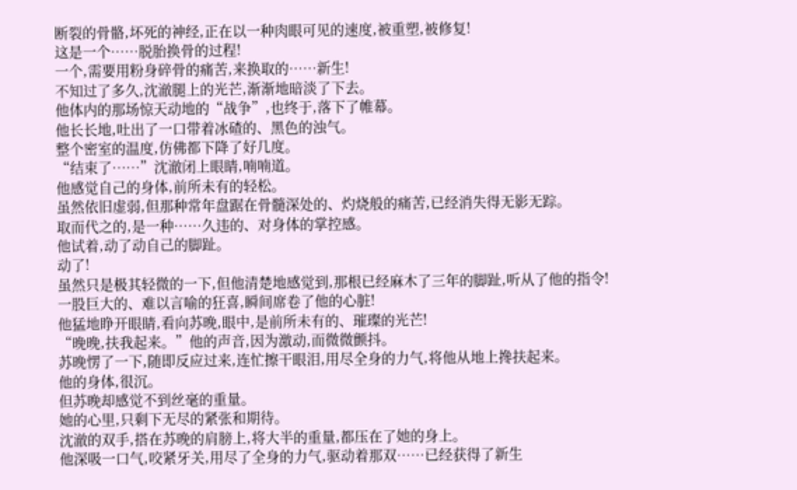断裂的骨骼,坏死的神经,正在以一种肉眼可见的速度,被重塑,被修复!
这是一个……脱胎换骨的过程!
一个,需要用粉身碎骨的痛苦,来换取的……新生!
不知过了多久,沈澈腿上的光芒,渐渐地暗淡了下去。
他体内的那场惊天动地的“战争”,也终于,落下了帷幕。
他长长地,吐出了一口带着冰碴的、黑色的浊气。
整个密室的温度,仿佛都下降了好几度。
“结束了……”沈澈闭上眼睛,喃喃道。
他感觉自己的身体,前所未有的轻松。
虽然依旧虚弱,但那种常年盘踞在骨髓深处的、灼烧般的痛苦,已经消失得无影无踪。
取而代之的,是一种……久违的、对身体的掌控感。
他试着,动了动自己的脚趾。
动了!
虽然只是极其轻微的一下,但他清楚地感觉到,那根已经麻木了三年的脚趾,听从了他的指令!
一股巨大的、难以言喻的狂喜,瞬间席卷了他的心脏!
他猛地睁开眼睛,看向苏晚,眼中,是前所未有的、璀璨的光芒!
“晚晚,扶我起来。”他的声音,因为激动,而微微颤抖。
苏晚愣了一下,随即反应过来,连忙擦干眼泪,用尽全身的力气,将他从地上搀扶起来。
他的身体,很沉。
但苏晚却感觉不到丝毫的重量。
她的心里,只剩下无尽的紧张和期待。
沈澈的双手,搭在苏晚的肩膀上,将大半的重量,都压在了她的身上。
他深吸一口气,咬紧牙关,用尽了全身的力气,驱动着那双……已经获得了新生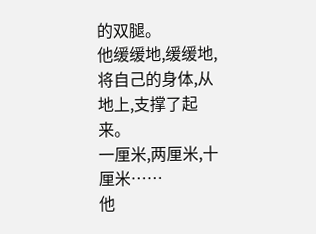的双腿。
他缓缓地,缓缓地,将自己的身体,从地上,支撑了起来。
一厘米,两厘米,十厘米……
他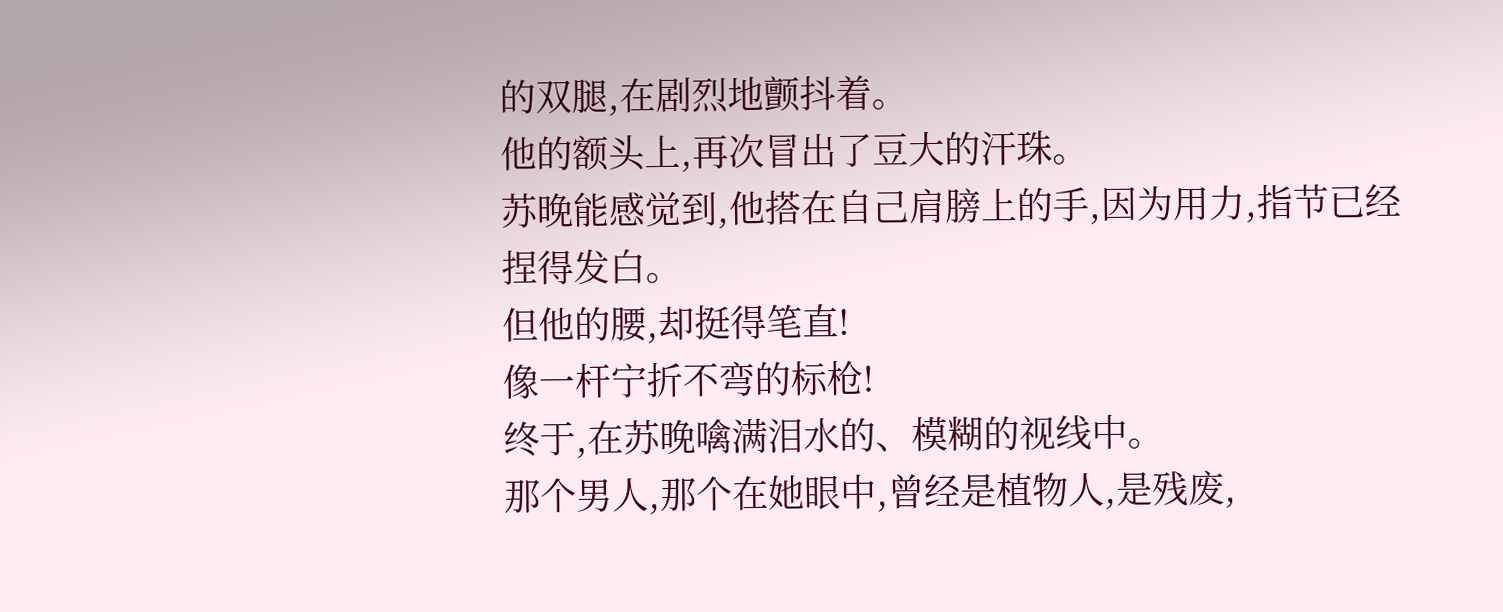的双腿,在剧烈地颤抖着。
他的额头上,再次冒出了豆大的汗珠。
苏晚能感觉到,他搭在自己肩膀上的手,因为用力,指节已经捏得发白。
但他的腰,却挺得笔直!
像一杆宁折不弯的标枪!
终于,在苏晚噙满泪水的、模糊的视线中。
那个男人,那个在她眼中,曾经是植物人,是残废,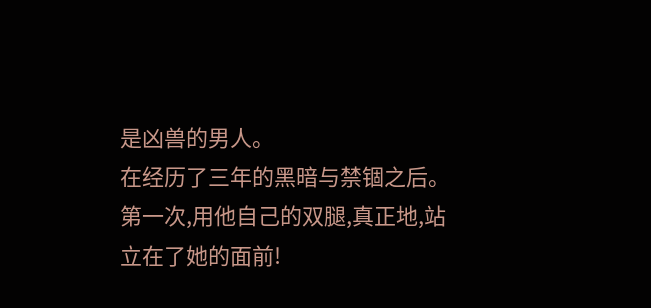是凶兽的男人。
在经历了三年的黑暗与禁锢之后。
第一次,用他自己的双腿,真正地,站立在了她的面前!